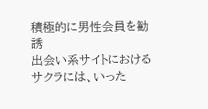積極的に男性会員を勧誘
出会い系サイトにおけるサクラには、いった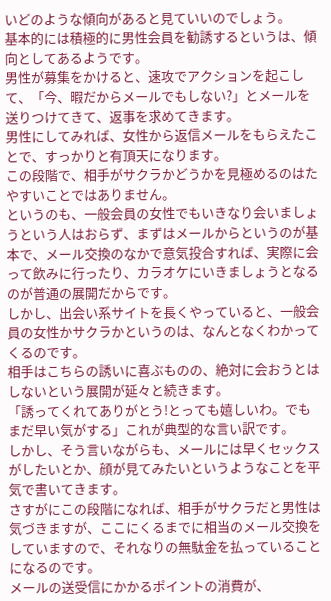いどのような傾向があると見ていいのでしょう。
基本的には積極的に男性会員を勧誘するというは、傾向としてあるようです。
男性が募集をかけると、速攻でアクションを起こして、「今、暇だからメールでもしない?」とメールを送りつけてきて、返事を求めてきます。
男性にしてみれば、女性から返信メールをもらえたことで、すっかりと有頂天になります。
この段階で、相手がサクラかどうかを見極めるのはたやすいことではありません。
というのも、一般会員の女性でもいきなり会いましょうという人はおらず、まずはメールからというのが基本で、メール交換のなかで意気投合すれば、実際に会って飲みに行ったり、カラオケにいきましょうとなるのが普通の展開だからです。
しかし、出会い系サイトを長くやっていると、一般会員の女性かサクラかというのは、なんとなくわかってくるのです。
相手はこちらの誘いに喜ぶものの、絶対に会おうとはしないという展開が延々と続きます。
「誘ってくれてありがとう!とっても嬉しいわ。でもまだ早い気がする」これが典型的な言い訳です。
しかし、そう言いながらも、メールには早くセックスがしたいとか、顔が見てみたいというようなことを平気で書いてきます。
さすがにこの段階になれば、相手がサクラだと男性は気づきますが、ここにくるまでに相当のメール交換をしていますので、それなりの無駄金を払っていることになるのです。
メールの送受信にかかるポイントの消費が、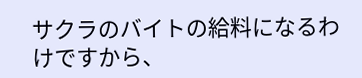サクラのバイトの給料になるわけですから、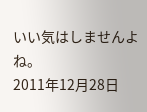いい気はしませんよね。
2011年12月28日